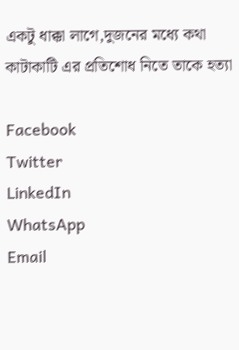একটু ধাক্কা লাগে,দুজনের মধ্যে কথা কাটাকাটি এর প্রতিশোধ নিতে তাকে হত্যা

Facebook
Twitter
LinkedIn
WhatsApp
Email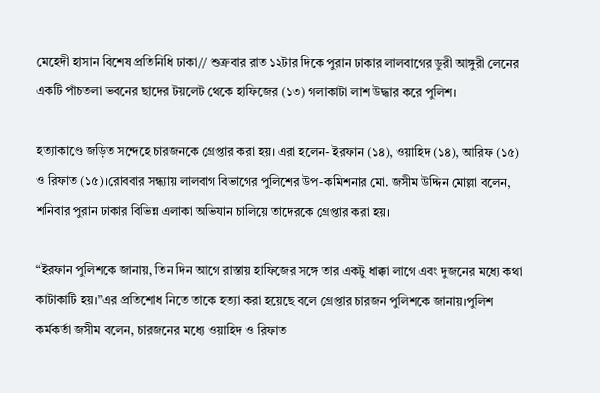মেহেদী হাসান বিশেষ প্রতিনিধি ঢাকা// শুক্রবার রাত ১২টার দিকে পুরান ঢাকার লালবাগের ডুরী আঙ্গুরী লেনের একটি পাঁচতলা ভবনের ছাদের টয়লেট থেকে হাফিজের (১৩) গলাকাটা লাশ উদ্ধার করে পুলিশ।

হত্যাকাণ্ডে জড়িত সন্দেহে চারজনকে গ্রেপ্তার করা হয়। এরা হলেন- ইরফান (১৪), ওয়াহিদ (১৪), আরিফ (১৫) ও রিফাত (১৫)।রোববার সন্ধ্যায় লালবাগ বিভাগের পুলিশের উপ-কমিশনার মো. জসীম উদ্দিন মোল্লা বলেন, শনিবার পুরান ঢাকার বিভিন্ন এলাকা অভিযান চালিয়ে তাদেরকে গ্রেপ্তার করা হয়।

“ইরফান পুলিশকে জানায়, তিন দিন আগে রাস্তায় হাফিজের সঙ্গে তার একটু ধাক্কা লাগে এবং দুজনের মধ্যে কথা কাটাকাটি হয়।”এর প্রতিশোধ নিতে তাকে হত্যা করা হয়েছে বলে গ্রেপ্তার চারজন পুলিশকে জানায়।পুলিশ কর্মকর্তা জসীম বলেন, চারজনের মধ্যে ওয়াহিদ ও রিফাত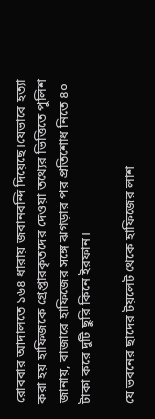রোববার আদালতে ১৬৪ ধারায় জবানবন্দি দিয়েছে।যেভাবে হত্যা করা হয় হাফিজকে গ্রেপ্তারকৃতদের দেওয়া তথ্যের ভিত্তিতে পুলিশ জানায়, বাজারে হাফিজের সঙ্গে ঝগড়ার পর প্রতিশোধ নিতে ৪০ টাকা করে দুটি ছুরি কিনে ইরফান।

যে ভবনের ছাদের টয়লেট থেকে হাফিজের লাশ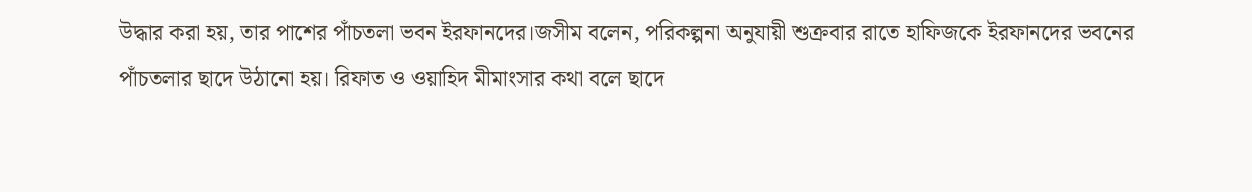উদ্ধার করা হয়, তার পাশের পাঁচতলা ভবন ইরফানদের।জসীম বলেন, পরিকল্পনা অনুযায়ী শুক্রবার রাতে হাফিজকে ইরফানদের ভবনের পাঁচতলার ছাদে উঠানো হয়। রিফাত ও ওয়াহিদ মীমাংসার কথা বলে ছাদে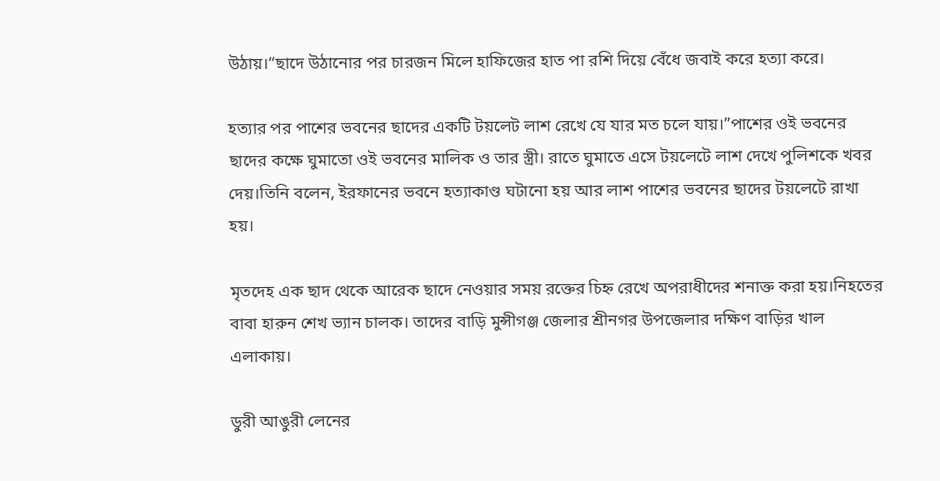উঠায়।“ছাদে উঠানোর পর চারজন মিলে হাফিজের হাত পা রশি দিয়ে বেঁধে জবাই করে হত্যা করে।

হত্যার পর পাশের ভবনের ছাদের একটি টয়লেট লাশ রেখে যে যার মত চলে যায়।”পাশের ওই ভবনের ছাদের কক্ষে ঘুমাতো ওই ভবনের মালিক ও তার স্ত্রী। রাতে ঘুমাতে এসে টয়লেটে লাশ দেখে পুলিশকে খবর দেয়।তিনি বলেন, ইরফানের ভবনে হত্যাকাণ্ড ঘটানো হয় আর লাশ পাশের ভবনের ছাদের টয়লেটে রাখা হয়।

মৃতদেহ এক ছাদ থেকে আরেক ছাদে নেওয়ার সময় রক্তের চিহ্ন রেখে অপরাধীদের শনাক্ত করা হয়।নিহতের বাবা হারুন শেখ ভ্যান চালক। তাদের বাড়ি মুন্সীগঞ্জ জেলার শ্রীনগর উপজেলার দক্ষিণ বাড়ির খাল এলাকায়।

ডুরী আঙুরী লেনের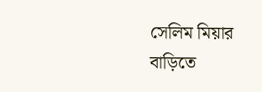সেলিম মিয়ার বাড়িতে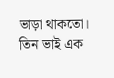ভাড়া থাকতো। তিন ভাই এক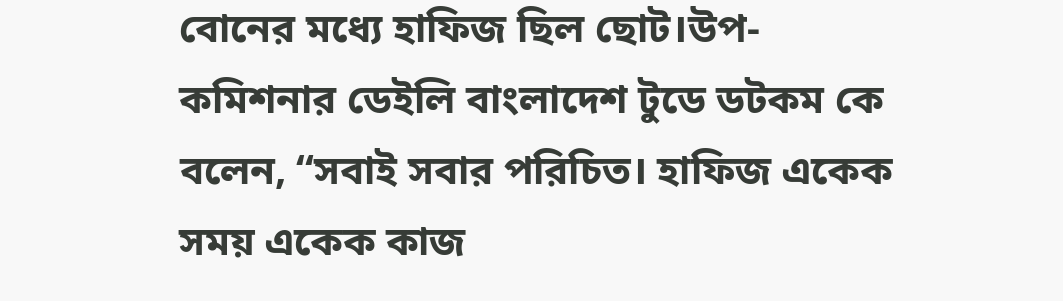বোনের মধ্যে হাফিজ ছিল ছোট।উপ-কমিশনার ডেইলি বাংলাদেশ টুডে ডটকম কে বলেন, “সবাই সবার পরিচিত। হাফিজ একেক সময় একেক কাজ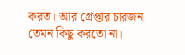করত। আর গ্রেপ্তার চারজন তেমন কিছু করতো না।